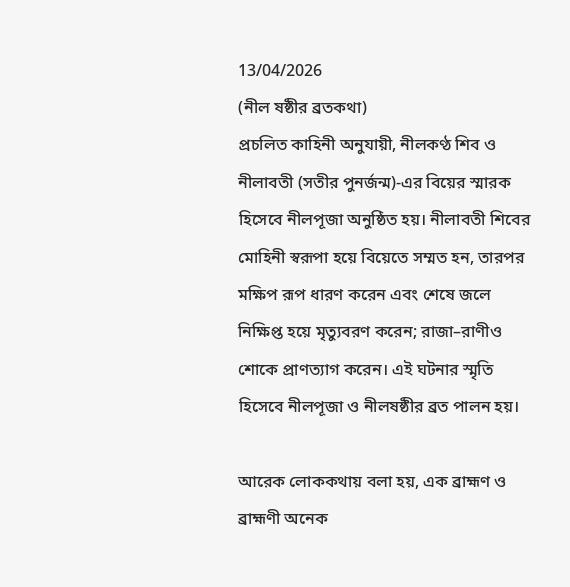13/04/2026
(নীল ষষ্ঠীর ব্রতকথা)
প্রচলিত কাহিনী অনুযায়ী, নীলকণ্ঠ শিব ও নীলাবতী (সতীর পুনর্জন্ম)‑এর বিয়ের স্মারক হিসেবে নীলপূজা অনুষ্ঠিত হয়। নীলাবতী শিবের মোহিনী স্বরূপা হয়ে বিয়েতে সম্মত হন, তারপর মক্ষিপ রূপ ধারণ করেন এবং শেষে জলে নিক্ষিপ্ত হয়ে মৃত্যুবরণ করেন; রাজা–রাণীও শোকে প্রাণত্যাগ করেন। এই ঘটনার স্মৃতি হিসেবে নীলপূজা ও নীলষষ্ঠীর ব্রত পালন হয়।

আরেক লোককথায় বলা হয়, এক ব্রাহ্মণ ও ব্রাহ্মণী অনেক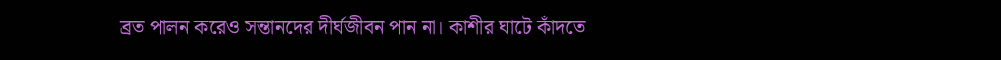ব্রত পালন করেও সন্তানদের দীর্ঘজীবন পান না। কাশীর ঘাটে কাঁদতে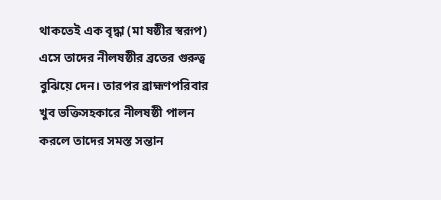থাকতেই এক বৃদ্ধা (মা ষষ্ঠীর স্বরূপ) এসে তাদের নীলষষ্ঠীর ব্রতের গুরুত্ব বুঝিয়ে দেন। তারপর ব্রাহ্মণপরিবার খুব ভক্তিসহকারে নীলষষ্ঠী পালন করলে তাদের সমস্ত সন্তান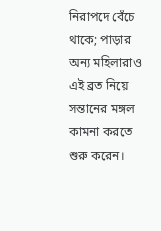নিরাপদে বেঁচে থাকে; পাড়ার অন্য মহিলারাও এই ব্রত নিয়ে সন্তানের মঙ্গল কামনা করতে শুরু করেন।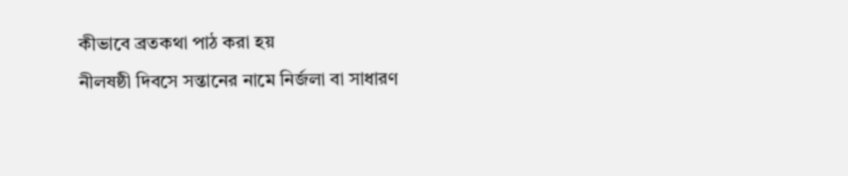কীভাবে ব্রতকথা পাঠ করা হয়
নীলষষ্ঠী দিবসে সন্তানের নামে নির্জলা বা সাধারণ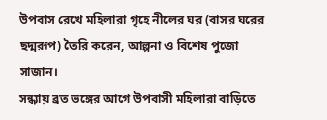উপবাস রেখে মহিলারা গৃহে নীলের ঘর (বাসর ঘরের ছদ্মরূপ) তৈরি করেন, আল্পনা ও বিশেষ পুজো সাজান।
সন্ধ্যায় ব্রত ভঙ্গের আগে উপবাসী মহিলারা বাড়িতে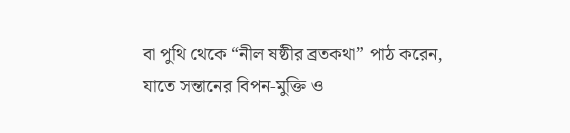বা পুথি থেকে “নীল ষষ্ঠীর ব্রতকথা” পাঠ করেন, যাতে সন্তানের বিপন‑মুক্তি ও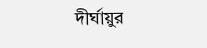দীর্ঘায়ুর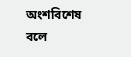অংশবিশেষ বলে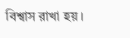বিশ্বাস রাখা হয়।